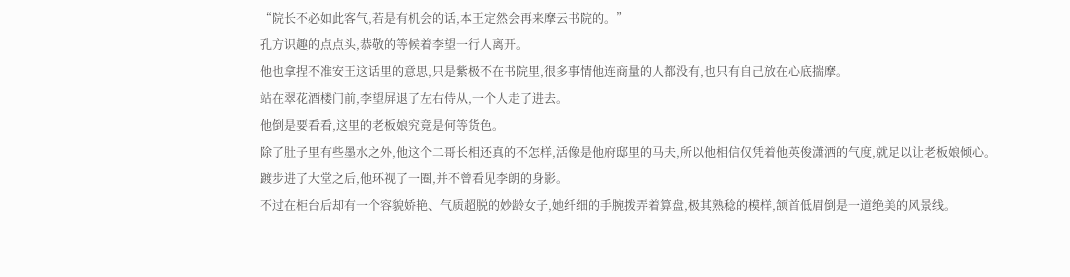“院长不必如此客气,若是有机会的话,本王定然会再来摩云书院的。”
孔方识趣的点点头,恭敬的等候着李望一行人离开。
他也拿捏不准安王这话里的意思,只是紫极不在书院里,很多事情他连商量的人都没有,也只有自己放在心底揣摩。
站在翠花酒楼门前,李望屏退了左右侍从,一个人走了进去。
他倒是要看看,这里的老板娘究竟是何等货色。
除了肚子里有些墨水之外,他这个二哥长相还真的不怎样,活像是他府邸里的马夫,所以他相信仅凭着他英俊潇洒的气度,就足以让老板娘倾心。
踱步进了大堂之后,他环视了一圈,并不曾看见李朗的身影。
不过在柜台后却有一个容貌娇艳、气质超脱的妙龄女子,她纤细的手腕拨弄着算盘,极其熟稔的模样,颔首低眉倒是一道绝美的风景线。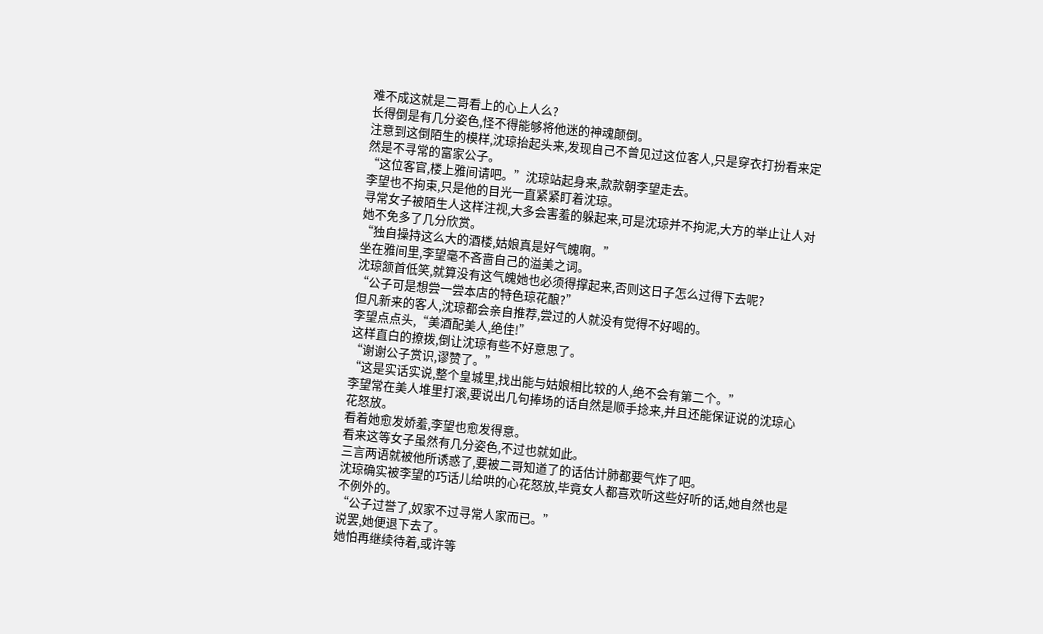难不成这就是二哥看上的心上人么?
长得倒是有几分姿色,怪不得能够将他迷的神魂颠倒。
注意到这倒陌生的模样,沈琼抬起头来,发现自己不曾见过这位客人,只是穿衣打扮看来定然是不寻常的富家公子。
“这位客官,楼上雅间请吧。”沈琼站起身来,款款朝李望走去。
李望也不拘束,只是他的目光一直紧紧盯着沈琼。
寻常女子被陌生人这样注视,大多会害羞的躲起来,可是沈琼并不拘泥,大方的举止让人对她不免多了几分欣赏。
“独自操持这么大的酒楼,姑娘真是好气魄啊。”
坐在雅间里,李望毫不吝啬自己的溢美之词。
沈琼颔首低笑,就算没有这气魄她也必须得撑起来,否则这日子怎么过得下去呢?
“公子可是想尝一尝本店的特色琼花酿?”
但凡新来的客人,沈琼都会亲自推荐,尝过的人就没有觉得不好喝的。
李望点点头,“美酒配美人,绝佳!”
这样直白的撩拨,倒让沈琼有些不好意思了。
“谢谢公子赏识,谬赞了。”
“这是实话实说,整个皇城里,找出能与姑娘相比较的人,绝不会有第二个。”
李望常在美人堆里打滚,要说出几句捧场的话自然是顺手捻来,并且还能保证说的沈琼心花怒放。
看着她愈发娇羞,李望也愈发得意。
看来这等女子虽然有几分姿色,不过也就如此。
三言两语就被他所诱惑了,要被二哥知道了的话估计肺都要气炸了吧。
沈琼确实被李望的巧话儿给哄的心花怒放,毕竟女人都喜欢听这些好听的话,她自然也是不例外的。
“公子过誉了,奴家不过寻常人家而已。”
说罢,她便退下去了。
她怕再继续待着,或许等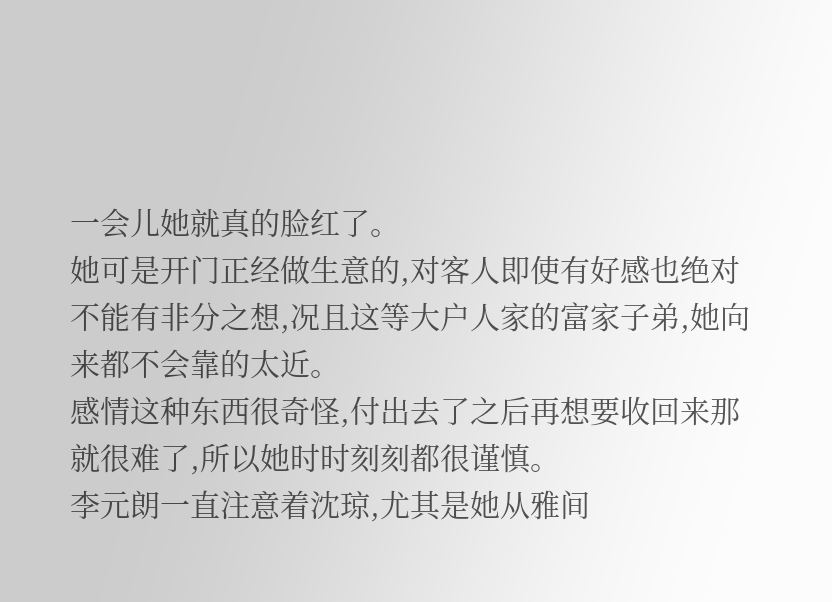一会儿她就真的脸红了。
她可是开门正经做生意的,对客人即使有好感也绝对不能有非分之想,况且这等大户人家的富家子弟,她向来都不会靠的太近。
感情这种东西很奇怪,付出去了之后再想要收回来那就很难了,所以她时时刻刻都很谨慎。
李元朗一直注意着沈琼,尤其是她从雅间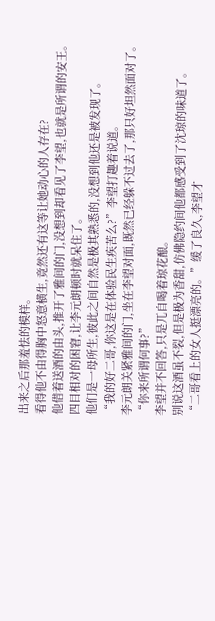出来之后那羞怯的模样。
看得他不由得胸中怒意横生,竟然还有这等让她动心的人存在?
他借着送酒的由头,推开了雅间的门,没想到却看见了李望,也就是所谓的安王。
四目相对的困窘,让李元朗顿时就呆住了。
他们是一母所生,彼此之间自然是极其熟悉的,没想到他还是被发现了。
“我的好二哥,你这是在体验民生疾苦么?”李望打趣着说道。
李元朗关紧雅间的门,坐在李望对面,既然已经躲不过去了,那只好坦然面对了。
“你来所谓何事?”
李望并不回答,只是兀自喝着琼花酿。
别说这酒虽不裂,但是极为香甜,仿佛隐约间他都感受到了沈琼的味道了。
“二哥看上的女人挺漂亮的。”缓了良久,李望才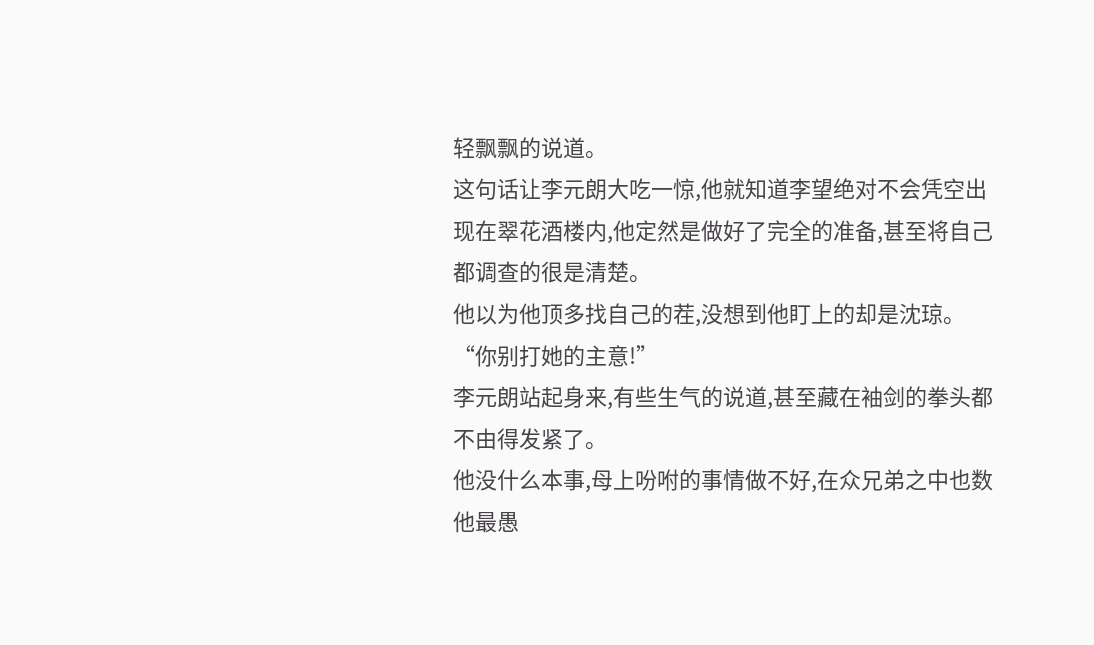轻飘飘的说道。
这句话让李元朗大吃一惊,他就知道李望绝对不会凭空出现在翠花酒楼内,他定然是做好了完全的准备,甚至将自己都调查的很是清楚。
他以为他顶多找自己的茬,没想到他盯上的却是沈琼。
“你别打她的主意!”
李元朗站起身来,有些生气的说道,甚至藏在袖剑的拳头都不由得发紧了。
他没什么本事,母上吩咐的事情做不好,在众兄弟之中也数他最愚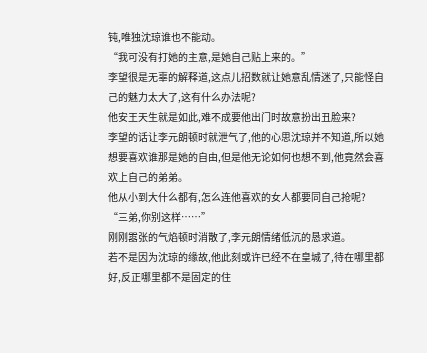钝,唯独沈琼谁也不能动。
“我可没有打她的主意,是她自己贴上来的。”
李望很是无辜的解释道,这点儿招数就让她意乱情迷了,只能怪自己的魅力太大了,这有什么办法呢?
他安王天生就是如此,难不成要他出门时故意扮出丑脸来?
李望的话让李元朗顿时就泄气了,他的心思沈琼并不知道,所以她想要喜欢谁那是她的自由,但是他无论如何也想不到,他竟然会喜欢上自己的弟弟。
他从小到大什么都有,怎么连他喜欢的女人都要同自己抢呢?
“三弟,你别这样……”
刚刚嚣张的气焰顿时消散了,李元朗情绪低沉的恳求道。
若不是因为沈琼的缘故,他此刻或许已经不在皇城了,待在哪里都好,反正哪里都不是固定的住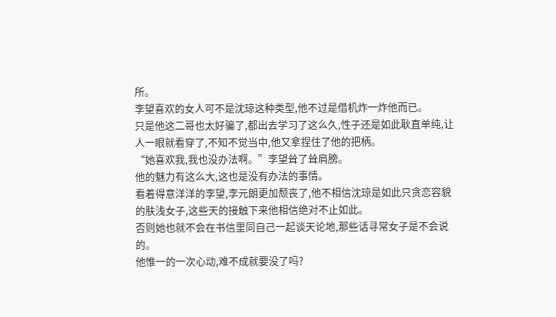所。
李望喜欢的女人可不是沈琼这种类型,他不过是借机炸一炸他而已。
只是他这二哥也太好骗了,都出去学习了这么久,性子还是如此耿直单纯,让人一眼就看穿了,不知不觉当中,他又拿捏住了他的把柄。
“她喜欢我,我也没办法啊。”李望耸了耸肩膀。
他的魅力有这么大,这也是没有办法的事情。
看着得意洋洋的李望,李元朗更加颓丧了,他不相信沈琼是如此只贪恋容貌的肤浅女子,这些天的接触下来他相信绝对不止如此。
否则她也就不会在书信里同自己一起谈天论地,那些话寻常女子是不会说的。
他惟一的一次心动,难不成就要没了吗?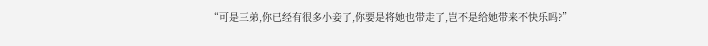“可是三弟,你已经有很多小妾了,你要是将她也带走了,岂不是给她带来不快乐吗?”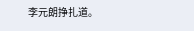李元朗挣扎道。